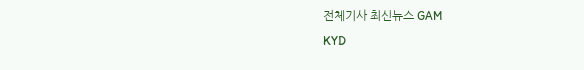전체기사 최신뉴스 GAM
KYD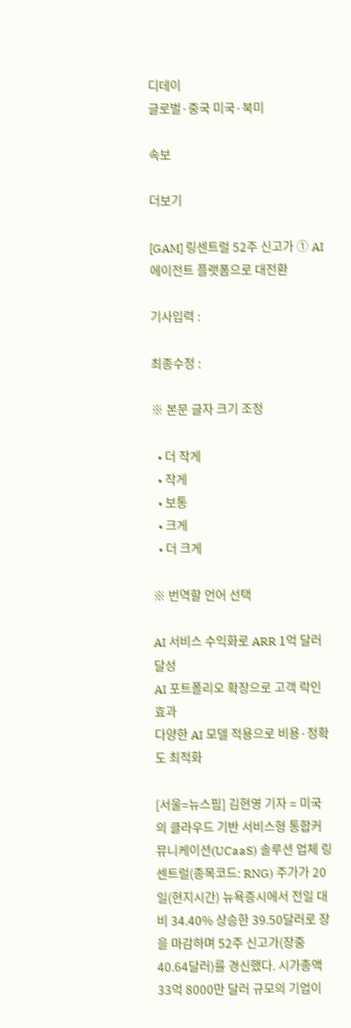디데이
글로벌·중국 미국·북미

속보

더보기

[GAM] 링센트럴 52주 신고가 ① AI 에이전트 플랫폼으로 대전환

기사입력 :

최종수정 :

※ 본문 글자 크기 조정

  • 더 작게
  • 작게
  • 보통
  • 크게
  • 더 크게

※ 번역할 언어 선택

AI 서비스 수익화로 ARR 1억 달러 달성
AI 포트폴리오 확장으로 고객 락인 효과
다양한 AI 모델 적용으로 비용·정확도 최적화

[서울=뉴스핌] 김현영 기자 = 미국의 클라우드 기반 서비스형 통합커뮤니케이션(UCaaS) 솔루션 업체 링센트럴(종목코드: RNG) 주가가 20일(현지시간) 뉴욕증시에서 전일 대비 34.40% 상승한 39.50달러로 장을 마감하며 52주 신고가(장중 40.64달러)를 경신했다. 시가총액 33억 8000만 달러 규모의 기업이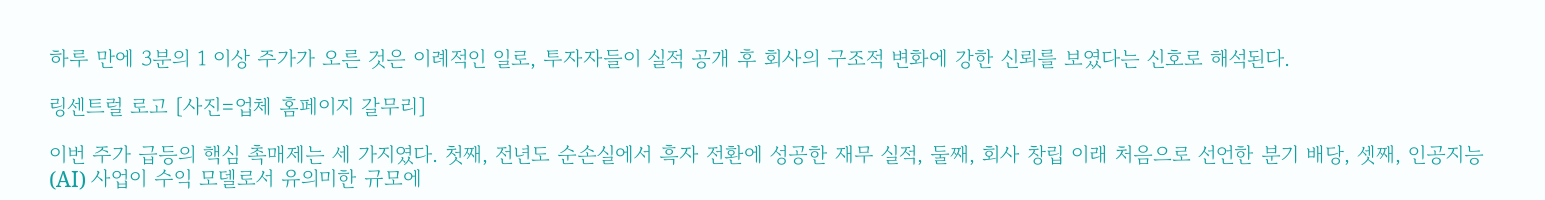하루 만에 3분의 1 이상 주가가 오른 것은 이례적인 일로, 투자자들이 실적 공개 후 회사의 구조적 변화에 강한 신뢰를 보였다는 신호로 해석된다.

링센트럴 로고 [사진=업체 홈페이지 갈무리]

이번 주가 급등의 핵심 촉매제는 세 가지였다. 첫째, 전년도 순손실에서 흑자 전환에 성공한 재무 실적, 둘째, 회사 창립 이래 처음으로 선언한 분기 배당, 셋째, 인공지능(AI) 사업이 수익 모델로서 유의미한 규모에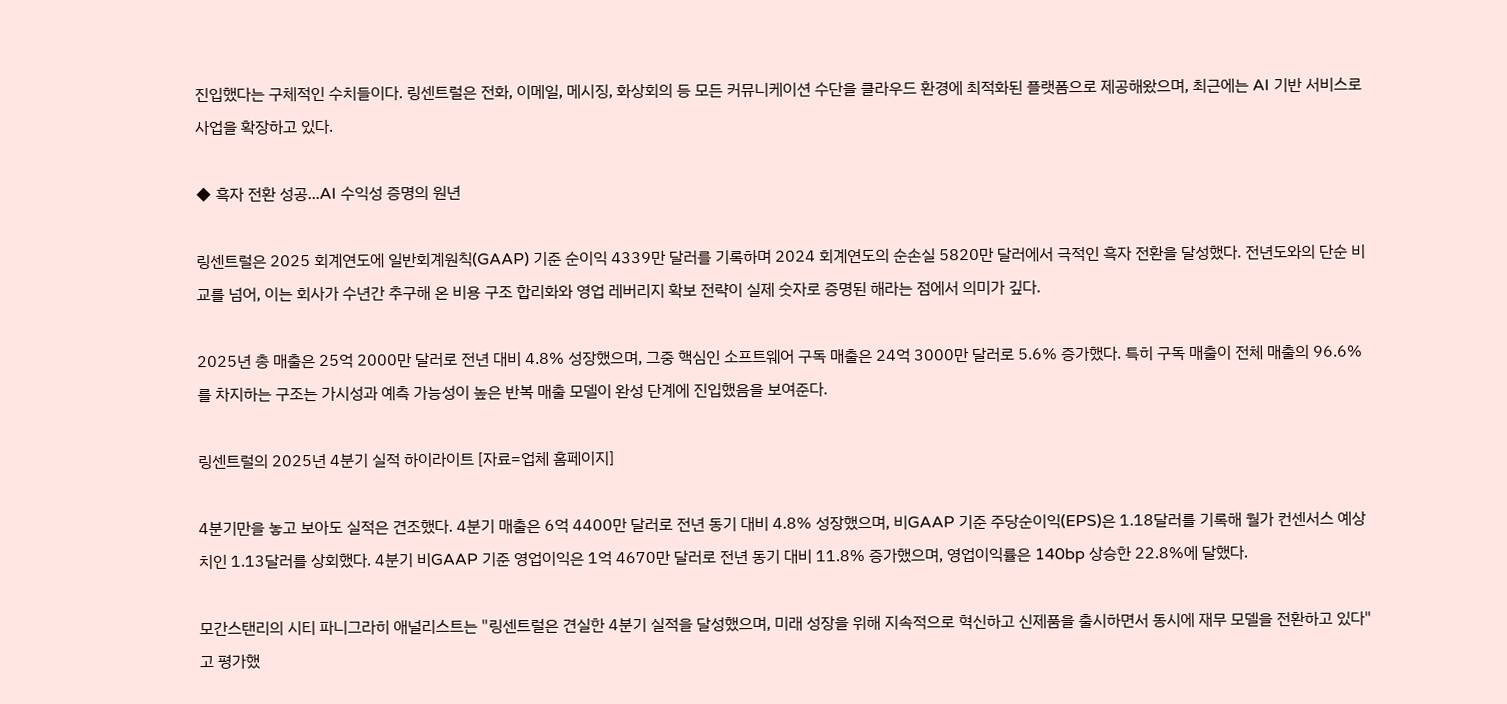진입했다는 구체적인 수치들이다. 링센트럴은 전화, 이메일, 메시징, 화상회의 등 모든 커뮤니케이션 수단을 클라우드 환경에 최적화된 플랫폼으로 제공해왔으며, 최근에는 AI 기반 서비스로 사업을 확장하고 있다.

◆ 흑자 전환 성공...AI 수익성 증명의 원년

링센트럴은 2025 회계연도에 일반회계원칙(GAAP) 기준 순이익 4339만 달러를 기록하며 2024 회계연도의 순손실 5820만 달러에서 극적인 흑자 전환을 달성했다. 전년도와의 단순 비교를 넘어, 이는 회사가 수년간 추구해 온 비용 구조 합리화와 영업 레버리지 확보 전략이 실제 숫자로 증명된 해라는 점에서 의미가 깊다.

2025년 총 매출은 25억 2000만 달러로 전년 대비 4.8% 성장했으며, 그중 핵심인 소프트웨어 구독 매출은 24억 3000만 달러로 5.6% 증가했다. 특히 구독 매출이 전체 매출의 96.6%를 차지하는 구조는 가시성과 예측 가능성이 높은 반복 매출 모델이 완성 단계에 진입했음을 보여준다.

링센트럴의 2025년 4분기 실적 하이라이트 [자료=업체 홈페이지]

4분기만을 놓고 보아도 실적은 견조했다. 4분기 매출은 6억 4400만 달러로 전년 동기 대비 4.8% 성장했으며, 비GAAP 기준 주당순이익(EPS)은 1.18달러를 기록해 월가 컨센서스 예상치인 1.13달러를 상회했다. 4분기 비GAAP 기준 영업이익은 1억 4670만 달러로 전년 동기 대비 11.8% 증가했으며, 영업이익률은 140bp 상승한 22.8%에 달했다.

모간스탠리의 시티 파니그라히 애널리스트는 "링센트럴은 견실한 4분기 실적을 달성했으며, 미래 성장을 위해 지속적으로 혁신하고 신제품을 출시하면서 동시에 재무 모델을 전환하고 있다"고 평가했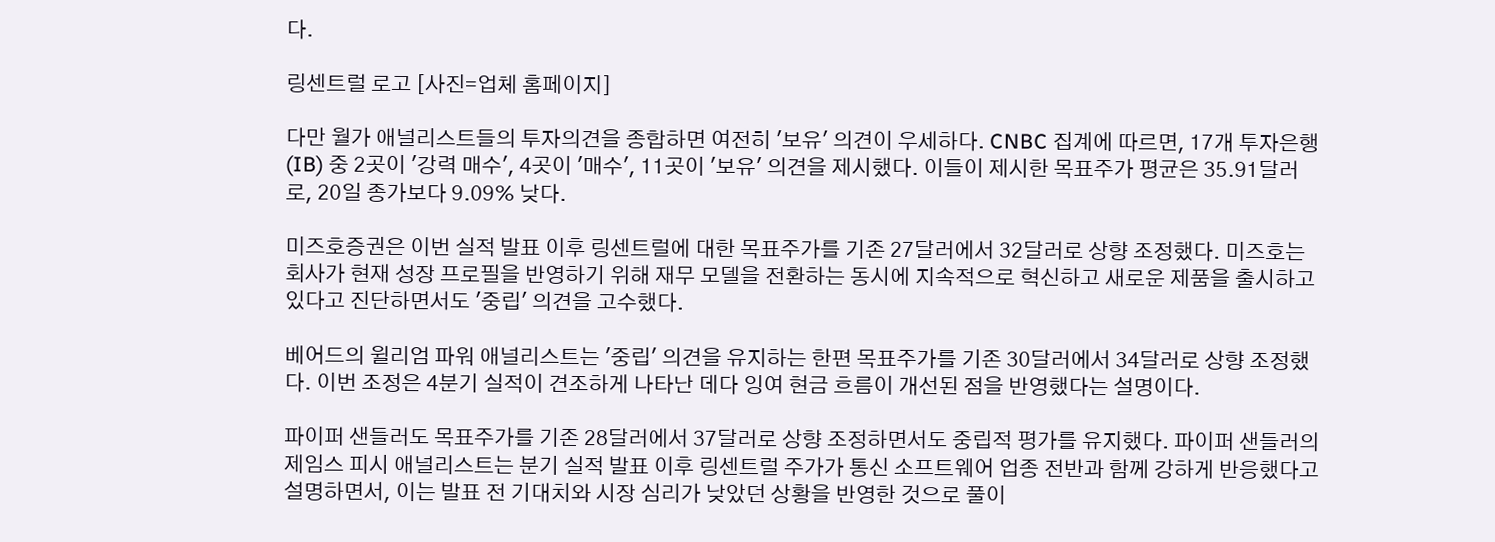다.

링센트럴 로고 [사진=업체 홈페이지]

다만 월가 애널리스트들의 투자의견을 종합하면 여전히 '보유' 의견이 우세하다. CNBC 집계에 따르면, 17개 투자은행(IB) 중 2곳이 '강력 매수', 4곳이 '매수', 11곳이 '보유' 의견을 제시했다. 이들이 제시한 목표주가 평균은 35.91달러로, 20일 종가보다 9.09% 낮다.

미즈호증권은 이번 실적 발표 이후 링센트럴에 대한 목표주가를 기존 27달러에서 32달러로 상향 조정했다. 미즈호는 회사가 현재 성장 프로필을 반영하기 위해 재무 모델을 전환하는 동시에 지속적으로 혁신하고 새로운 제품을 출시하고 있다고 진단하면서도 '중립' 의견을 고수했다.

베어드의 윌리엄 파워 애널리스트는 '중립' 의견을 유지하는 한편 목표주가를 기존 30달러에서 34달러로 상향 조정했다. 이번 조정은 4분기 실적이 견조하게 나타난 데다 잉여 현금 흐름이 개선된 점을 반영했다는 설명이다.

파이퍼 샌들러도 목표주가를 기존 28달러에서 37달러로 상향 조정하면서도 중립적 평가를 유지했다. 파이퍼 샌들러의 제임스 피시 애널리스트는 분기 실적 발표 이후 링센트럴 주가가 통신 소프트웨어 업종 전반과 함께 강하게 반응했다고 설명하면서, 이는 발표 전 기대치와 시장 심리가 낮았던 상황을 반영한 것으로 풀이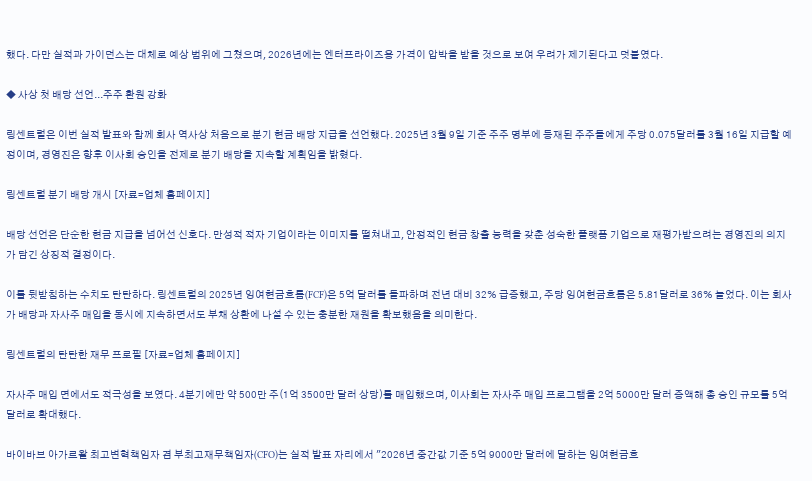했다. 다만 실적과 가이던스는 대체로 예상 범위에 그쳤으며, 2026년에는 엔터프라이즈용 가격이 압박을 받을 것으로 보여 우려가 제기된다고 덧붙였다.

◆ 사상 첫 배당 선언...주주 환원 강화

링센트럴은 이번 실적 발표와 함께 회사 역사상 처음으로 분기 현금 배당 지급을 선언했다. 2025년 3월 9일 기준 주주 명부에 등재된 주주들에게 주당 0.075달러를 3월 16일 지급할 예정이며, 경영진은 향후 이사회 승인을 전제로 분기 배당을 지속할 계획임을 밝혔다.

링센트럴 분기 배당 개시 [자료=업체 홈페이지]

배당 선언은 단순한 현금 지급을 넘어선 신호다. 만성적 적자 기업이라는 이미지를 떨쳐내고, 안정적인 현금 창출 능력을 갖춘 성숙한 플랫폼 기업으로 재평가받으려는 경영진의 의지가 담긴 상징적 결정이다.

이를 뒷받침하는 수치도 탄탄하다. 링센트럴의 2025년 잉여현금흐름(FCF)은 5억 달러를 돌파하며 전년 대비 32% 급증했고, 주당 잉여현금흐름은 5.81달러로 36% 늘었다. 이는 회사가 배당과 자사주 매입을 동시에 지속하면서도 부채 상환에 나설 수 있는 충분한 재원을 확보했음을 의미한다.

링센트럴의 탄탄한 재무 프로필 [자료=업체 홈페이지]

자사주 매입 면에서도 적극성을 보였다. 4분기에만 약 500만 주(1억 3500만 달러 상당)를 매입했으며, 이사회는 자사주 매입 프로그램을 2억 5000만 달러 증액해 총 승인 규모를 5억 달러로 확대했다.

바이바브 아가르왈 최고변혁책임자 겸 부최고재무책임자(CFO)는 실적 발표 자리에서 "2026년 중간값 기준 5억 9000만 달러에 달하는 잉여현금흐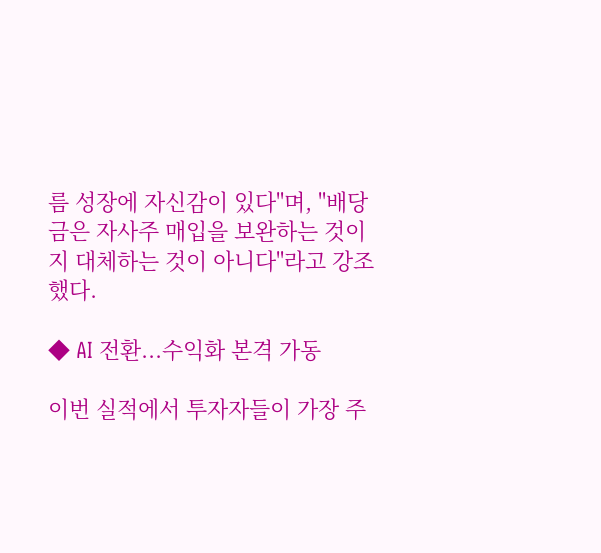름 성장에 자신감이 있다"며, "배당금은 자사주 매입을 보완하는 것이지 대체하는 것이 아니다"라고 강조했다.

◆ AI 전환...수익화 본격 가동

이번 실적에서 투자자들이 가장 주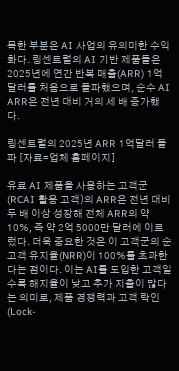목한 부분은 AI 사업의 유의미한 수익화다. 링센트럴의 AI 기반 제품들은 2025년에 연간 반복 매출(ARR) 1억 달러를 처음으로 돌파했으며, 순수 AI ARR은 전년 대비 거의 세 배 증가했다.

링센트럴의 2025년 ARR 1억달러 돌파 [자료=업체 홈페이지]

유료 AI 제품을 사용하는 고객군(RCAI 활용 고객)의 ARR은 전년 대비 두 배 이상 성장해 전체 ARR의 약 10%, 즉 약 2억 5000만 달러에 이르렀다. 더욱 중요한 것은 이 고객군의 순 고객 유지율(NRR)이 100%를 초과한다는 점이다. 이는 AI를 도입한 고객일수록 해지율이 낮고 추가 지출이 많다는 의미로, 제품 경쟁력과 고객 락인(Lock-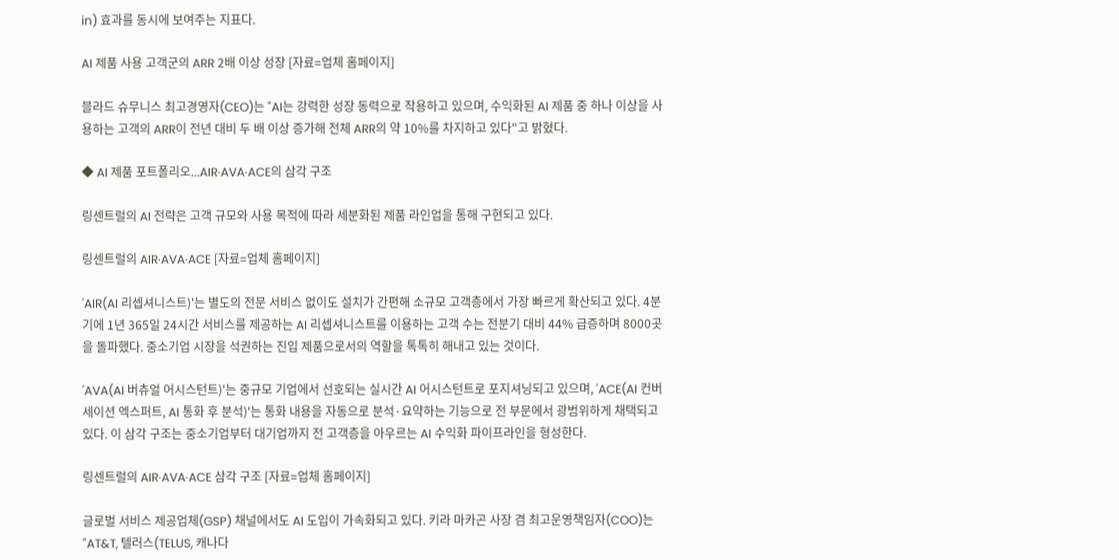in) 효과를 동시에 보여주는 지표다.

AI 제품 사용 고객군의 ARR 2배 이상 성장 [자료=업체 홈페이지]

블라드 슈무니스 최고경영자(CEO)는 "AI는 강력한 성장 동력으로 작용하고 있으며, 수익화된 AI 제품 중 하나 이상을 사용하는 고객의 ARR이 전년 대비 두 배 이상 증가해 전체 ARR의 약 10%를 차지하고 있다"고 밝혔다.

◆ AI 제품 포트폴리오...AIR·AVA·ACE의 삼각 구조

링센트럴의 AI 전략은 고객 규모와 사용 목적에 따라 세분화된 제품 라인업을 통해 구현되고 있다.

링센트럴의 AIR·AVA·ACE [자료=업체 홈페이지]

'AIR(AI 리셉셔니스트)'는 별도의 전문 서비스 없이도 설치가 간편해 소규모 고객층에서 가장 빠르게 확산되고 있다. 4분기에 1년 365일 24시간 서비스를 제공하는 AI 리셉셔니스트를 이용하는 고객 수는 전분기 대비 44% 급증하며 8000곳을 돌파했다. 중소기업 시장을 석권하는 진입 제품으로서의 역할을 톡톡히 해내고 있는 것이다.

'AVA(AI 버츄얼 어시스턴트)'는 중규모 기업에서 선호되는 실시간 AI 어시스턴트로 포지셔닝되고 있으며, 'ACE(AI 컨버세이션 엑스퍼트, AI 통화 후 분석)'는 통화 내용을 자동으로 분석·요약하는 기능으로 전 부문에서 광범위하게 채택되고 있다. 이 삼각 구조는 중소기업부터 대기업까지 전 고객층을 아우르는 AI 수익화 파이프라인을 형성한다.

링센트럴의 AIR·AVA·ACE 삼각 구조 [자료=업체 홈페이지]

글로벌 서비스 제공업체(GSP) 채널에서도 AI 도입이 가속화되고 있다. 키라 마카곤 사장 겸 최고운영책임자(COO)는 "AT&T, 텔러스(TELUS, 캐나다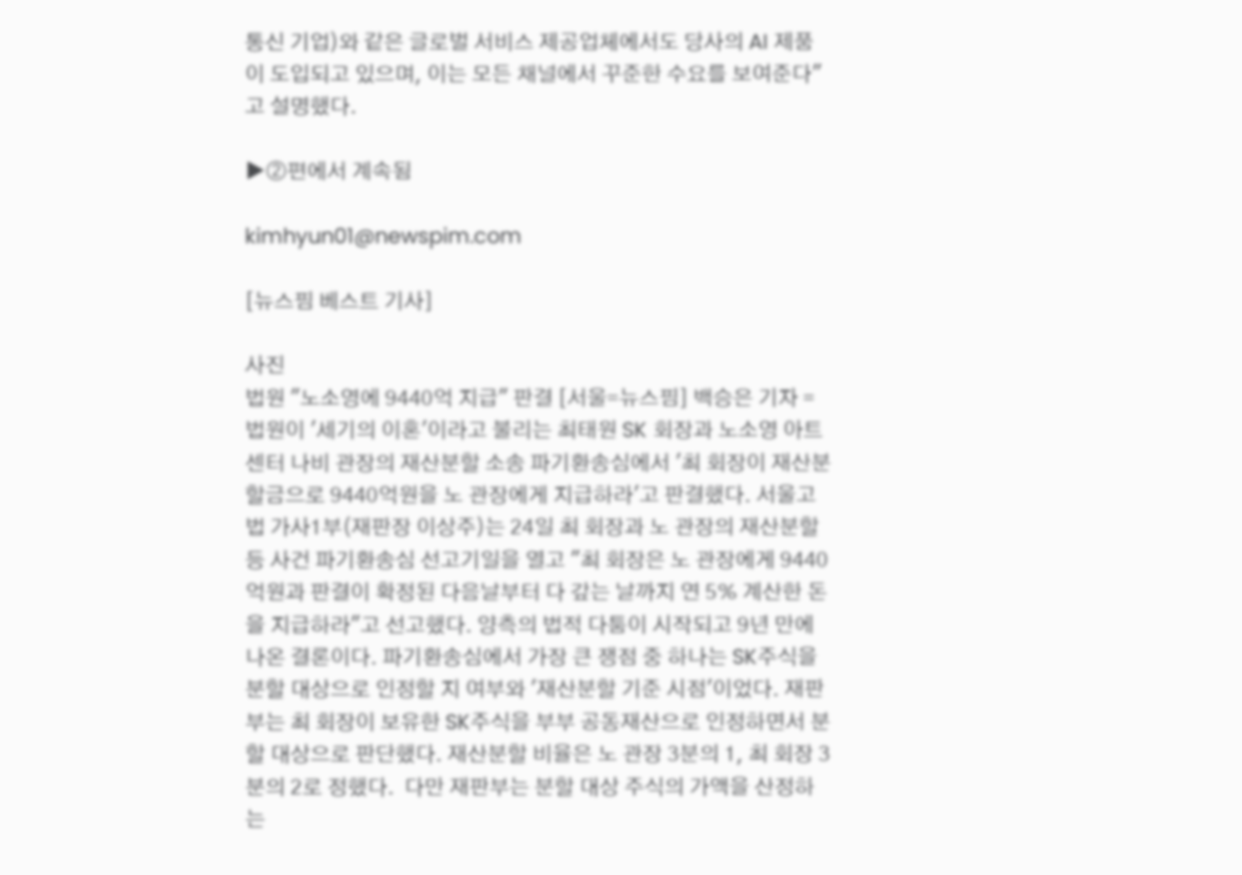통신 기업)와 같은 글로벌 서비스 제공업체에서도 당사의 AI 제품이 도입되고 있으며, 이는 모든 채널에서 꾸준한 수요를 보여준다"고 설명했다.

▶②편에서 계속됨

kimhyun01@newspim.com

[뉴스핌 베스트 기사]

사진
법원 "노소영에 9440억 지급" 판결 [서울=뉴스핌] 백승은 기자 = 법원이 '세기의 이혼'이라고 불리는 최태원 SK 회장과 노소영 아트센터 나비 관장의 재산분할 소송 파기환송심에서 '최 회장이 재산분할금으로 9440억원을 노 관장에게 지급하라'고 판결했다. 서울고법 가사1부(재판장 이상주)는 24일 최 회장과 노 관장의 재산분할 등 사건 파기환송심 선고기일을 열고 "최 회장은 노 관장에게 9440억원과 판결이 확정된 다음날부터 다 갚는 날까지 연 5% 계산한 돈을 지급하라"고 선고했다. 양측의 법적 다툼이 시작되고 9년 만에 나온 결론이다. 파기환송심에서 가장 큰 쟁점 중 하나는 SK주식을 분할 대상으로 인정할 지 여부와 '재산분할 기준 시점'이었다. 재판부는 최 회장이 보유한 SK주식을 부부 공동재산으로 인정하면서 분할 대상으로 판단했다. 재산분할 비율은 노 관장 3분의 1, 최 회장 3분의 2로 정했다.  다만 재판부는 분할 대상 주식의 가액을 산정하는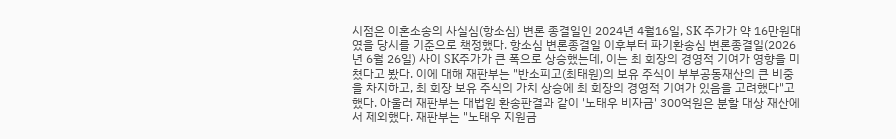시점은 이혼소송의 사실심(항소심) 변론 종결일인 2024년 4월16일, SK 주가가 약 16만원대였을 당시를 기준으로 책정했다. 항소심 변론종결일 이후부터 파기환송심 변론종결일(2026년 6월 26일) 사이 SK주가가 큰 폭으로 상승했는데, 이는 최 회장의 경영적 기여가 영향을 미쳤다고 봤다. 이에 대해 재판부는 "반소피고(최태원)의 보유 주식이 부부공동재산의 큰 비중을 차지하고, 최 회장 보유 주식의 가치 상승에 최 회장의 경영적 기여가 있음을 고려했다"고 했다. 아울러 재판부는 대법원 환송판결과 같이 '노태우 비자금' 300억원은 분할 대상 재산에서 제외했다. 재판부는 "노태우 지원금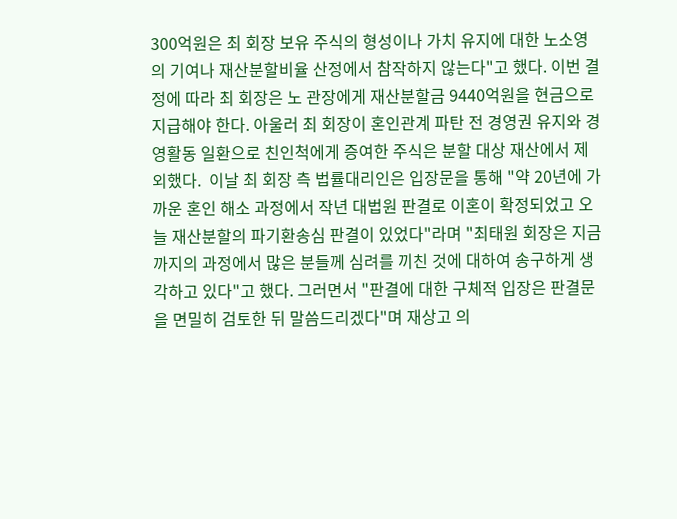300억원은 최 회장 보유 주식의 형성이나 가치 유지에 대한 노소영의 기여나 재산분할비율 산정에서 참작하지 않는다"고 했다. 이번 결정에 따라 최 회장은 노 관장에게 재산분할금 9440억원을 현금으로 지급해야 한다. 아울러 최 회장이 혼인관계 파탄 전 경영권 유지와 경영활동 일환으로 친인척에게 증여한 주식은 분할 대상 재산에서 제외했다.  이날 최 회장 측 법률대리인은 입장문을 통해 "약 20년에 가까운 혼인 해소 과정에서 작년 대법원 판결로 이혼이 확정되었고 오늘 재산분할의 파기환송심 판결이 있었다"라며 "최태원 회장은 지금까지의 과정에서 많은 분들께 심려를 끼친 것에 대하여 송구하게 생각하고 있다"고 했다. 그러면서 "판결에 대한 구체적 입장은 판결문을 면밀히 검토한 뒤 말씀드리겠다"며 재상고 의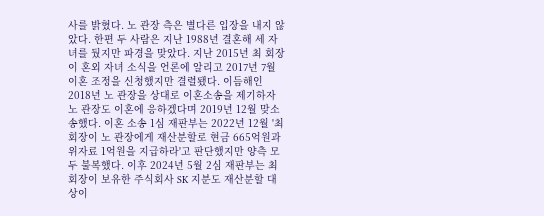사를 밝혔다. 노 관장 측은 별다른 입장을 내지 않았다. 한편 두 사람은 지난 1988년 결혼해 세 자녀를 뒀지만 파경을 맞았다. 지난 2015년 최 회장이 혼외 자녀 소식을 언론에 알리고 2017년 7월 이혼 조정을 신청했지만 결렬됐다. 이듬해인 2018년 노 관장을 상대로 이혼소송을 제기하자 노 관장도 이혼에 응하겠다며 2019년 12월 맞소송했다. 이혼 소송 1심 재판부는 2022년 12월 '최 회장이 노 관장에게 재산분할로 현금 665억원과 위자료 1억원을 지급하라'고 판단했지만 양측 모두 불복했다. 이후 2024년 5월 2심 재판부는 최 회장이 보유한 주식회사 SK 지분도 재산분할 대상이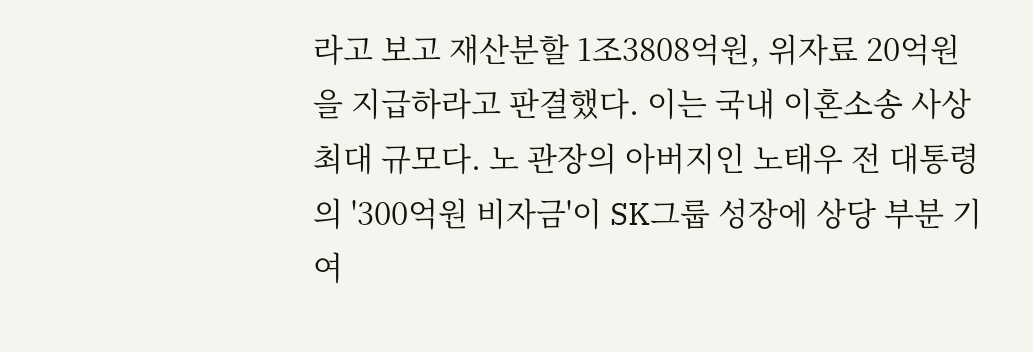라고 보고 재산분할 1조3808억원, 위자료 20억원을 지급하라고 판결했다. 이는 국내 이혼소송 사상 최대 규모다. 노 관장의 아버지인 노태우 전 대통령의 '300억원 비자금'이 SK그룹 성장에 상당 부분 기여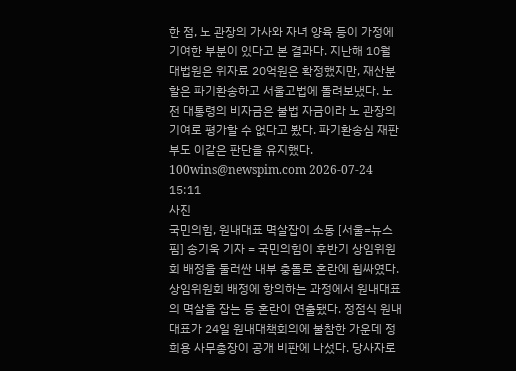한 점, 노 관장의 가사와 자녀 양육 등이 가정에 기여한 부분이 있다고 본 결과다. 지난해 10월 대법원은 위자료 20억원은 확정했지만, 재산분할은 파기환송하고 서울고법에 돌려보냈다. 노 전 대통령의 비자금은 불법 자금이라 노 관장의 기여로 평가할 수 없다고 봤다. 파기환송심 재판부도 이같은 판단을 유지했다.  100wins@newspim.com 2026-07-24 15:11
사진
국민의힘, 원내대표 멱살잡이 소동 [서울=뉴스핌] 송기욱 기자 = 국민의힘이 후반기 상임위원회 배정을 둘러싼 내부 충돌로 혼란에 휩싸였다. 상임위원회 배정에 항의하는 과정에서 원내대표의 멱살을 잡는 등 혼란이 연출됐다. 정점식 원내대표가 24일 원내대책회의에 불참한 가운데 정희용 사무총장이 공개 비판에 나섰다. 당사자로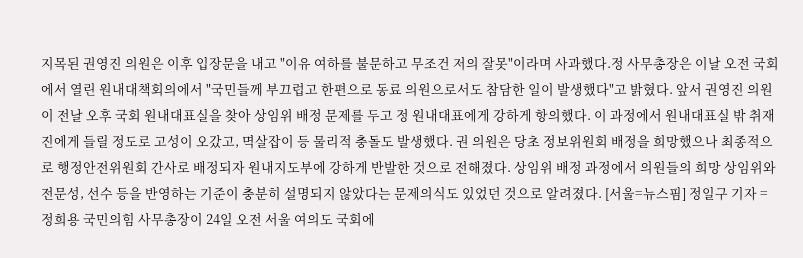지목된 권영진 의원은 이후 입장문을 내고 "이유 여하를 불문하고 무조건 저의 잘못"이라며 사과했다.정 사무총장은 이날 오전 국회에서 열린 원내대책회의에서 "국민들께 부끄럽고 한편으로 동료 의원으로서도 참담한 일이 발생했다"고 밝혔다. 앞서 권영진 의원이 전날 오후 국회 원내대표실을 찾아 상임위 배정 문제를 두고 정 원내대표에게 강하게 항의했다. 이 과정에서 원내대표실 밖 취재진에게 들릴 정도로 고성이 오갔고, 멱살잡이 등 물리적 충돌도 발생했다. 권 의원은 당초 정보위원회 배정을 희망했으나 최종적으로 행정안전위원회 간사로 배정되자 원내지도부에 강하게 반발한 것으로 전해졌다. 상임위 배정 과정에서 의원들의 희망 상임위와 전문성, 선수 등을 반영하는 기준이 충분히 설명되지 않았다는 문제의식도 있었던 것으로 알려졌다. [서울=뉴스핌] 정일구 기자 = 정희용 국민의힘 사무총장이 24일 오전 서울 여의도 국회에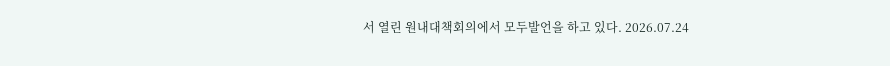서 열린 원내대책회의에서 모두발언을 하고 있다. 2026.07.24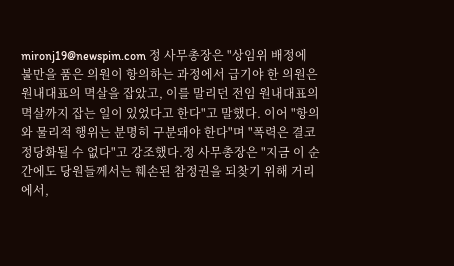mironj19@newspim.com 정 사무총장은 "상임위 배정에 불만을 품은 의원이 항의하는 과정에서 급기야 한 의원은 원내대표의 멱살을 잡았고, 이를 말리던 전임 원내대표의 멱살까지 잡는 일이 있었다고 한다"고 말했다. 이어 "항의와 물리적 행위는 분명히 구분돼야 한다"며 "폭력은 결코 정당화될 수 없다"고 강조했다.정 사무총장은 "지금 이 순간에도 당원들께서는 훼손된 참정권을 되찾기 위해 거리에서,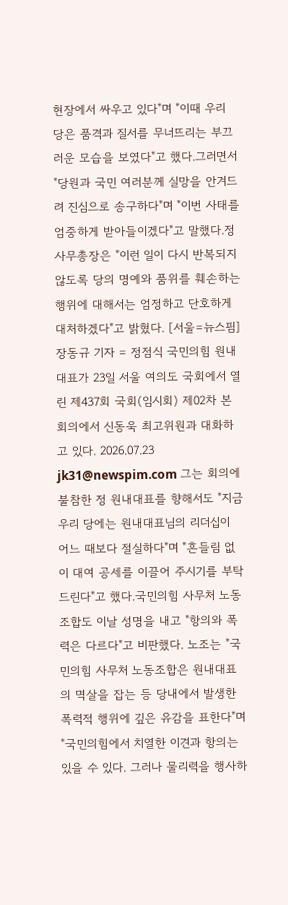현장에서 싸우고 있다"며 "이때 우리 당은 품격과 질서를 무너뜨리는 부끄러운 모습을 보였다"고 했다.그러면서 "당원과 국민 여러분께 실망을 안겨드려 진심으로 송구하다"며 "이번 사태를 엄중하게 받아들이겠다"고 말했다.정 사무총장은 "이런 일이 다시 반복되지 않도록 당의 명예와 품위를 훼손하는 행위에 대해서는 엄정하고 단호하게 대처하겠다"고 밝혔다. [서울=뉴스핌] 장동규 기자 = 정점식 국민의힘 원내대표가 23일 서울 여의도 국회에서 열린 제437회 국회(임시회) 제02차 본회의에서 신동욱 최고위원과 대화하고 있다. 2026.07.23 jk31@newspim.com 그는 회의에 불참한 정 원내대표를 향해서도 "지금 우리 당에는 원내대표님의 리더십이 어느 때보다 절실하다"며 "흔들림 없이 대여 공세를 이끌어 주시기를 부탁드린다"고 했다.국민의힘 사무처 노동조합도 이날 성명을 내고 "항의와 폭력은 다르다"고 비판했다. 노조는 "국민의힘 사무처 노동조합은 원내대표의 멱살을 잡는 등 당내에서 발생한 폭력적 행위에 깊은 유감을 표한다"며 "국민의힘에서 치열한 이견과 항의는 있을 수 있다. 그러나 물리력을 행사하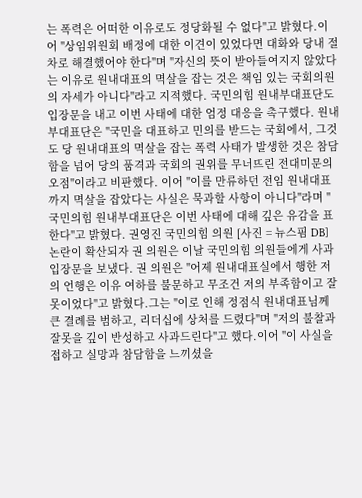는 폭력은 어떠한 이유로도 정당화될 수 없다"고 밝혔다.이어 "상임위원회 배정에 대한 이견이 있었다면 대화와 당내 절차로 해결했어야 한다"며 "자신의 뜻이 받아들여지지 않았다는 이유로 원내대표의 멱살을 잡는 것은 책임 있는 국회의원의 자세가 아니다"라고 지적했다. 국민의힘 원내부대표단도 입장문을 내고 이번 사태에 대한 엄정 대응을 촉구했다. 원내부대표단은 "국민을 대표하고 민의를 받드는 국회에서, 그것도 당 원내대표의 멱살을 잡는 폭력 사태가 발생한 것은 참담함을 넘어 당의 품격과 국회의 권위를 무너뜨린 전대미문의 오점"이라고 비판했다. 이어 "이를 만류하던 전임 원내대표까지 멱살을 잡았다는 사실은 묵과할 사항이 아니다"라며 "국민의힘 원내부대표단은 이번 사태에 대해 깊은 유감을 표한다"고 밝혔다. 권영진 국민의힘 의원 [사진 = 뉴스핌 DB] 논란이 확산되자 권 의원은 이날 국민의힘 의원들에게 사과 입장문을 보냈다. 권 의원은 "어제 원내대표실에서 행한 저의 언행은 이유 여하를 불문하고 무조건 저의 부족함이고 잘못이었다"고 밝혔다.그는 "이로 인해 정점식 원내대표님께 큰 결례를 범하고, 리더십에 상처를 드렸다"며 "저의 불찰과 잘못을 깊이 반성하고 사과드린다"고 했다.이어 "이 사실을 접하고 실망과 참담함을 느끼셨을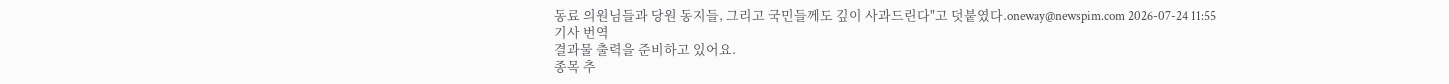동료 의원님들과 당원 동지들, 그리고 국민들께도 깊이 사과드린다"고 덧붙였다.oneway@newspim.com 2026-07-24 11:55
기사 번역
결과물 출력을 준비하고 있어요.
종목 추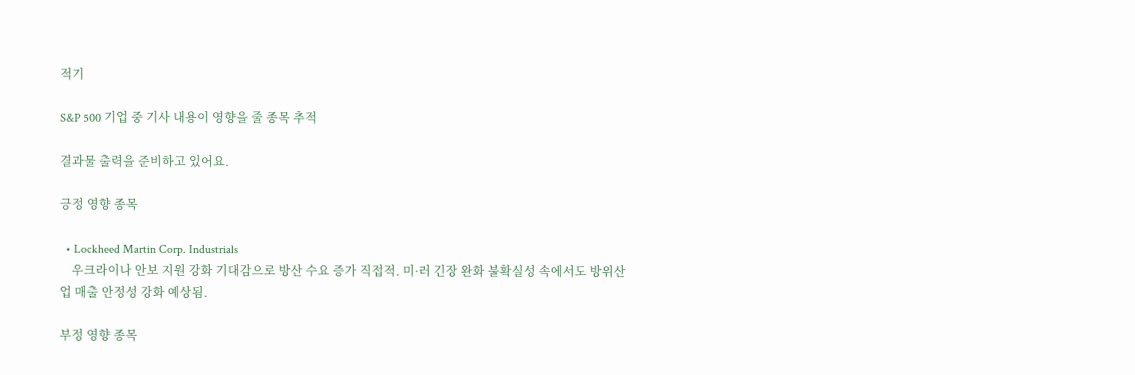적기

S&P 500 기업 중 기사 내용이 영향을 줄 종목 추적

결과물 출력을 준비하고 있어요.

긍정 영향 종목

  • Lockheed Martin Corp. Industrials
    우크라이나 안보 지원 강화 기대감으로 방산 수요 증가 직접적. 미·러 긴장 완화 불확실성 속에서도 방위산업 매출 안정성 강화 예상됨.

부정 영향 종목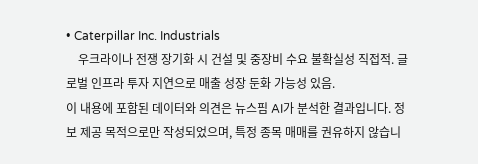• Caterpillar Inc. Industrials
    우크라이나 전쟁 장기화 시 건설 및 중장비 수요 불확실성 직접적. 글로벌 인프라 투자 지연으로 매출 성장 둔화 가능성 있음.
이 내용에 포함된 데이터와 의견은 뉴스핌 AI가 분석한 결과입니다. 정보 제공 목적으로만 작성되었으며, 특정 종목 매매를 권유하지 않습니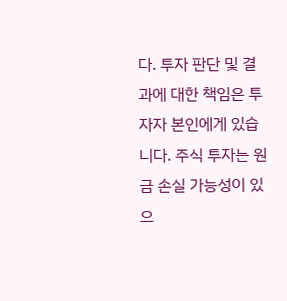다. 투자 판단 및 결과에 대한 책임은 투자자 본인에게 있습니다. 주식 투자는 원금 손실 가능성이 있으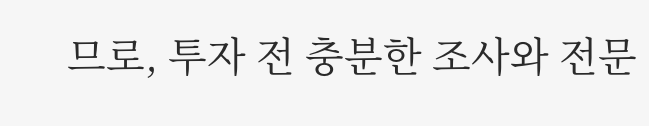므로, 투자 전 충분한 조사와 전문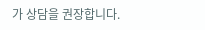가 상담을 권장합니다.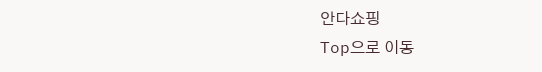안다쇼핑
Top으로 이동